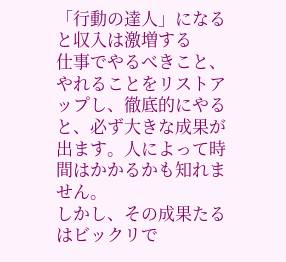「行動の達人」になると収入は激増する
仕事でやるべきこと、やれることをリストアップし、徹底的にやると、必ず大きな成果が出ます。人によって時間はかかるかも知れません。
しかし、その成果たるはビックリで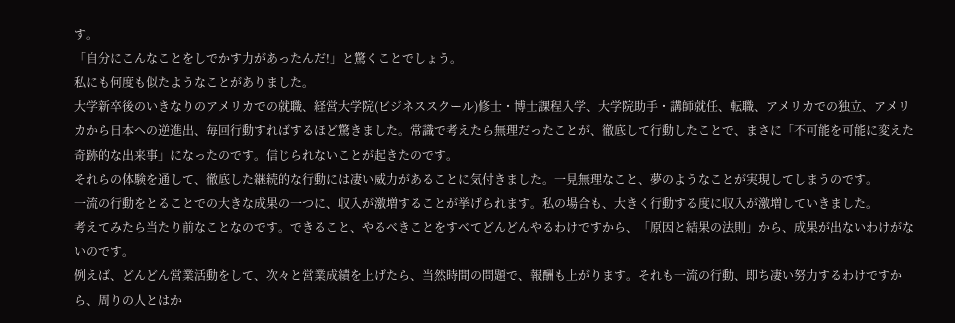す。
「自分にこんなことをしでかす力があったんだ!」と驚くことでしょう。
私にも何度も似たようなことがありました。
大学新卒後のいきなりのアメリカでの就職、経営大学院(ビジネススクール)修士・博士課程入学、大学院助手・講師就任、転職、アメリカでの独立、アメリカから日本への逆進出、毎回行動すればするほど驚きました。常識で考えたら無理だったことが、徹底して行動したことで、まさに「不可能を可能に変えた奇跡的な出来事」になったのです。信じられないことが起きたのです。
それらの体験を通して、徹底した継続的な行動には凄い威力があることに気付きました。一見無理なこと、夢のようなことが実現してしまうのです。
一流の行動をとることでの大きな成果の一つに、収入が激増することが挙げられます。私の場合も、大きく行動する度に収入が激増していきました。
考えてみたら当たり前なことなのです。できること、やるべきことをすべてどんどんやるわけですから、「原因と結果の法則」から、成果が出ないわけがないのです。
例えば、どんどん営業活動をして、次々と営業成績を上げたら、当然時間の問題で、報酬も上がります。それも一流の行動、即ち凄い努力するわけですから、周りの人とはか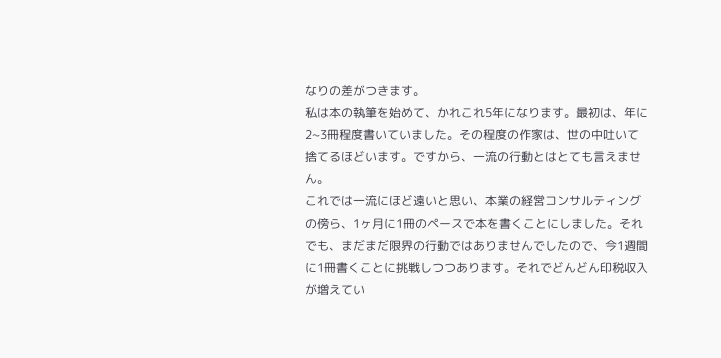なりの差がつきます。
私は本の執筆を始めて、かれこれ5年になります。最初は、年に2~3冊程度書いていました。その程度の作家は、世の中吐いて捨てるほどいます。ですから、一流の行動とはとても言えません。
これでは一流にほど遠いと思い、本業の経営コンサルティングの傍ら、1ヶ月に1冊のペースで本を書くことにしました。それでも、まだまだ限界の行動ではありませんでしたので、今1週間に1冊書くことに挑戦しつつあります。それでどんどん印税収入が増えてい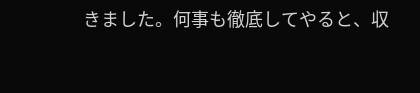きました。何事も徹底してやると、収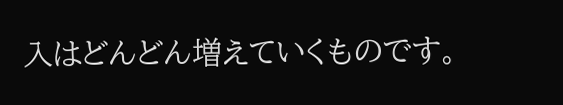入はどんどん増えていくものです。